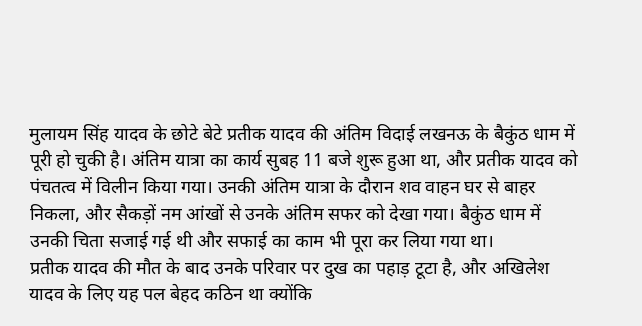मुलायम सिंह यादव के छोटे बेटे प्रतीक यादव की अंतिम विदाई लखनऊ के बैकुंठ धाम में पूरी हो चुकी है। अंतिम यात्रा का कार्य सुबह 11 बजे शुरू हुआ था, और प्रतीक यादव को पंचतत्व में विलीन किया गया। उनकी अंतिम यात्रा के दौरान शव वाहन घर से बाहर निकला, और सैकड़ों नम आंखों से उनके अंतिम सफर को देखा गया। बैकुंठ धाम में उनकी चिता सजाई गई थी और सफाई का काम भी पूरा कर लिया गया था।
प्रतीक यादव की मौत के बाद उनके परिवार पर दुख का पहाड़ टूटा है, और अखिलेश यादव के लिए यह पल बेहद कठिन था क्योंकि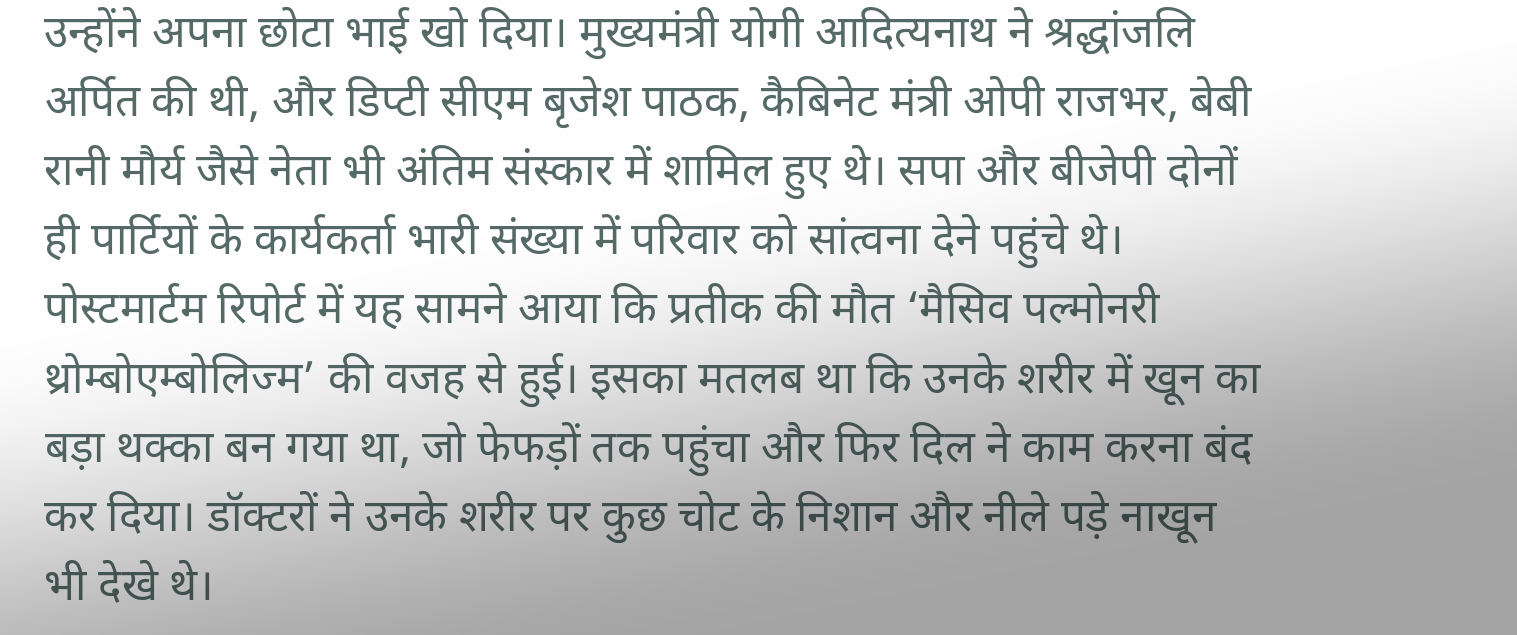उन्होंने अपना छोटा भाई खो दिया। मुख्यमंत्री योगी आदित्यनाथ ने श्रद्धांजलि अर्पित की थी, और डिप्टी सीएम बृजेश पाठक, कैबिनेट मंत्री ओपी राजभर, बेबी रानी मौर्य जैसे नेता भी अंतिम संस्कार में शामिल हुए थे। सपा और बीजेपी दोनों ही पार्टियों के कार्यकर्ता भारी संख्या में परिवार को सांत्वना देने पहुंचे थे।
पोस्टमार्टम रिपोर्ट में यह सामने आया कि प्रतीक की मौत ‘मैसिव पल्मोनरी थ्रोम्बोएम्बोलिज्म’ की वजह से हुई। इसका मतलब था कि उनके शरीर में खून का बड़ा थक्का बन गया था, जो फेफड़ों तक पहुंचा और फिर दिल ने काम करना बंद कर दिया। डॉक्टरों ने उनके शरीर पर कुछ चोट के निशान और नीले पड़े नाखून भी देखे थे।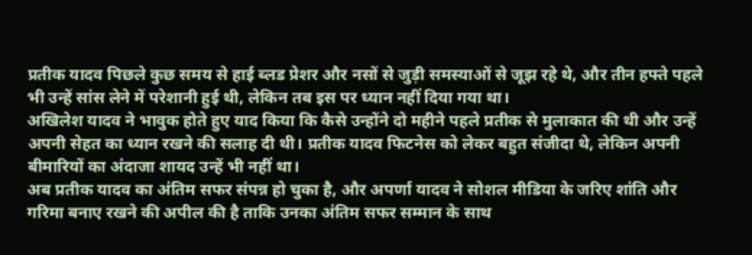प्रतीक यादव पिछले कुछ समय से हाई ब्लड प्रेशर और नसों से जुड़ी समस्याओं से जूझ रहे थे, और तीन हफ्ते पहले भी उन्हें सांस लेने में परेशानी हुई थी, लेकिन तब इस पर ध्यान नहीं दिया गया था।
अखिलेश यादव ने भावुक होते हुए याद किया कि कैसे उन्होंने दो महीने पहले प्रतीक से मुलाकात की थी और उन्हें अपनी सेहत का ध्यान रखने की सलाह दी थी। प्रतीक यादव फिटनेस को लेकर बहुत संजीदा थे, लेकिन अपनी बीमारियों का अंदाजा शायद उन्हें भी नहीं था।
अब प्रतीक यादव का अंतिम सफर संपन्न हो चुका है, और अपर्णा यादव ने सोशल मीडिया के जरिए शांति और गरिमा बनाए रखने की अपील की है ताकि उनका अंतिम सफर सम्मान के साथ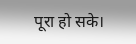पूरा हो सके।